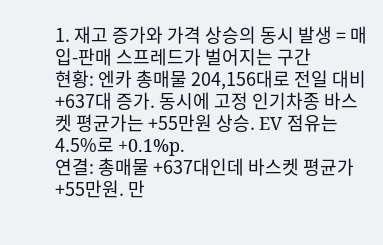1. 재고 증가와 가격 상승의 동시 발생 = 매입-판매 스프레드가 벌어지는 구간
현황: 엔카 총매물 204,156대로 전일 대비 +637대 증가. 동시에 고정 인기차종 바스켓 평균가는 +55만원 상승. EV 점유는 4.5%로 +0.1%p.
연결: 총매물 +637대인데 바스켓 평균가 +55만원. 만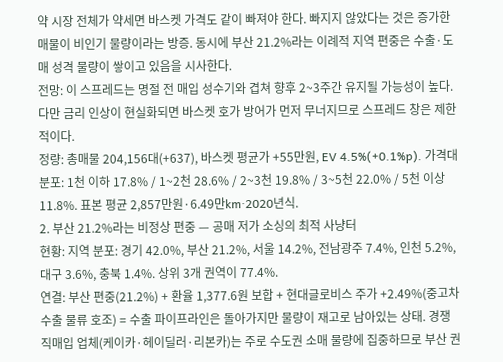약 시장 전체가 약세면 바스켓 가격도 같이 빠져야 한다. 빠지지 않았다는 것은 증가한 매물이 비인기 물량이라는 방증. 동시에 부산 21.2%라는 이례적 지역 편중은 수출·도매 성격 물량이 쌓이고 있음을 시사한다.
전망: 이 스프레드는 명절 전 매입 성수기와 겹쳐 향후 2~3주간 유지될 가능성이 높다. 다만 금리 인상이 현실화되면 바스켓 호가 방어가 먼저 무너지므로 스프레드 창은 제한적이다.
정량: 총매물 204,156대(+637), 바스켓 평균가 +55만원, EV 4.5%(+0.1%p). 가격대 분포: 1천 이하 17.8% / 1~2천 28.6% / 2~3천 19.8% / 3~5천 22.0% / 5천 이상 11.8%. 표본 평균 2,857만원·6.49만km·2020년식.
2. 부산 21.2%라는 비정상 편중 — 공매 저가 소싱의 최적 사냥터
현황: 지역 분포: 경기 42.0%, 부산 21.2%, 서울 14.2%, 전남광주 7.4%, 인천 5.2%, 대구 3.6%, 충북 1.4%. 상위 3개 권역이 77.4%.
연결: 부산 편중(21.2%) + 환율 1,377.6원 보합 + 현대글로비스 주가 +2.49%(중고차 수출 물류 호조) = 수출 파이프라인은 돌아가지만 물량이 재고로 남아있는 상태. 경쟁 직매입 업체(케이카·헤이딜러·리본카)는 주로 수도권 소매 물량에 집중하므로 부산 권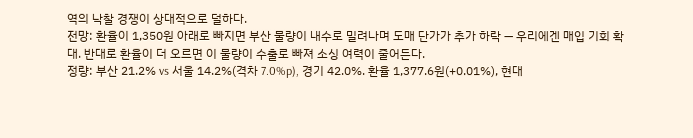역의 낙찰 경쟁이 상대적으로 덜하다.
전망: 환율이 1,350원 아래로 빠지면 부산 물량이 내수로 밀려나며 도매 단가가 추가 하락 — 우리에겐 매입 기회 확대. 반대로 환율이 더 오르면 이 물량이 수출로 빠져 소싱 여력이 줄어든다.
정량: 부산 21.2% vs 서울 14.2%(격차 7.0%p), 경기 42.0%. 환율 1,377.6원(+0.01%), 현대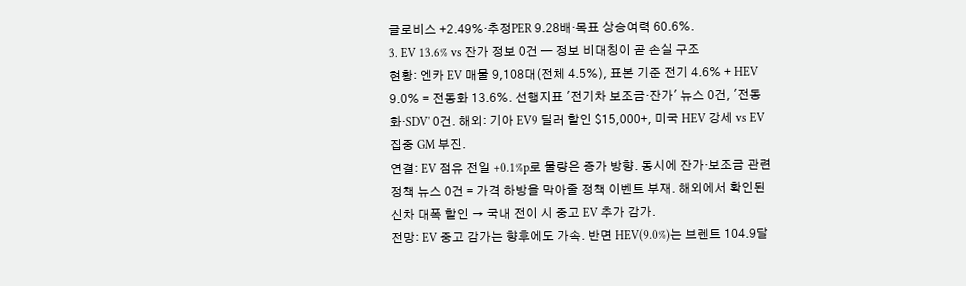글로비스 +2.49%·추정PER 9.28배·목표 상승여력 60.6%.
3. EV 13.6% vs 잔가 정보 0건 — 정보 비대칭이 곧 손실 구조
현황: 엔카 EV 매물 9,108대(전체 4.5%), 표본 기준 전기 4.6% + HEV 9.0% = 전동화 13.6%. 선행지표 '전기차 보조금·잔가' 뉴스 0건, '전동화·SDV' 0건. 해외: 기아 EV9 딜러 할인 $15,000+, 미국 HEV 강세 vs EV 집중 GM 부진.
연결: EV 점유 전일 +0.1%p로 물량은 증가 방향. 동시에 잔가·보조금 관련 정책 뉴스 0건 = 가격 하방을 막아줄 정책 이벤트 부재. 해외에서 확인된 신차 대폭 할인 → 국내 전이 시 중고 EV 추가 감가.
전망: EV 중고 감가는 향후에도 가속. 반면 HEV(9.0%)는 브렌트 104.9달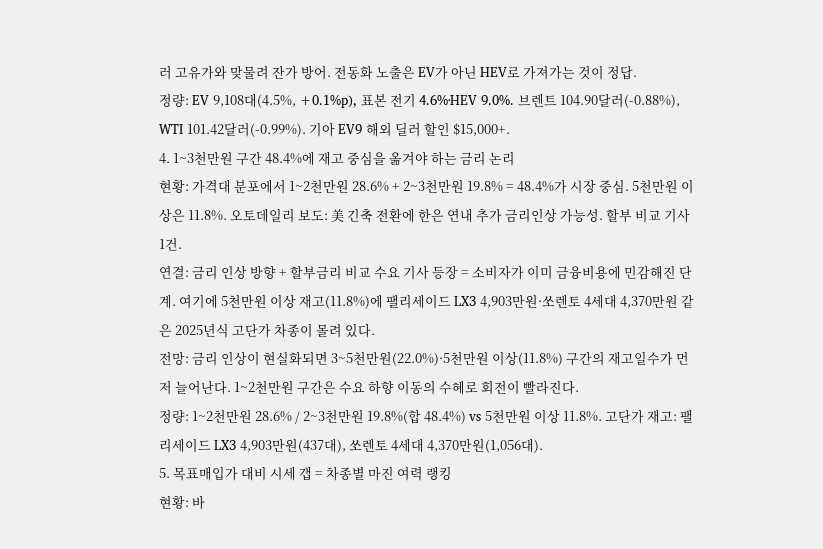러 고유가와 맞물려 잔가 방어. 전동화 노출은 EV가 아닌 HEV로 가져가는 것이 정답.
정량: EV 9,108대(4.5%, +0.1%p), 표본 전기 4.6%·HEV 9.0%. 브렌트 104.90달러(-0.88%), WTI 101.42달러(-0.99%). 기아 EV9 해외 딜러 할인 $15,000+.
4. 1~3천만원 구간 48.4%에 재고 중심을 옮겨야 하는 금리 논리
현황: 가격대 분포에서 1~2천만원 28.6% + 2~3천만원 19.8% = 48.4%가 시장 중심. 5천만원 이상은 11.8%. 오토데일리 보도: 美 긴축 전환에 한은 연내 추가 금리인상 가능성. 할부 비교 기사 1건.
연결: 금리 인상 방향 + 할부금리 비교 수요 기사 등장 = 소비자가 이미 금융비용에 민감해진 단계. 여기에 5천만원 이상 재고(11.8%)에 팰리세이드 LX3 4,903만원·쏘렌토 4세대 4,370만원 같은 2025년식 고단가 차종이 몰려 있다.
전망: 금리 인상이 현실화되면 3~5천만원(22.0%)·5천만원 이상(11.8%) 구간의 재고일수가 먼저 늘어난다. 1~2천만원 구간은 수요 하향 이동의 수혜로 회전이 빨라진다.
정량: 1~2천만원 28.6% / 2~3천만원 19.8%(합 48.4%) vs 5천만원 이상 11.8%. 고단가 재고: 팰리세이드 LX3 4,903만원(437대), 쏘렌토 4세대 4,370만원(1,056대).
5. 목표매입가 대비 시세 갭 = 차종별 마진 여력 랭킹
현황: 바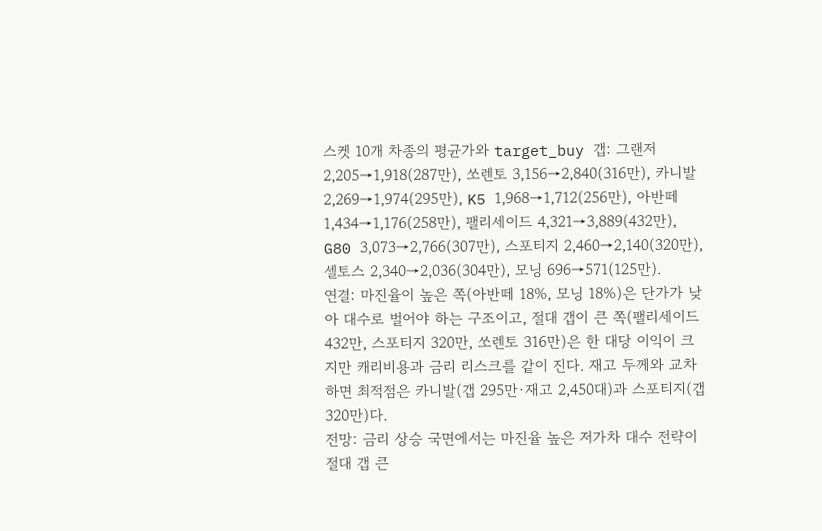스켓 10개 차종의 평균가와 target_buy 갭: 그랜저 2,205→1,918(287만), 쏘렌토 3,156→2,840(316만), 카니발 2,269→1,974(295만), K5 1,968→1,712(256만), 아반떼 1,434→1,176(258만), 팰리세이드 4,321→3,889(432만), G80 3,073→2,766(307만), 스포티지 2,460→2,140(320만), 셀토스 2,340→2,036(304만), 모닝 696→571(125만).
연결: 마진율이 높은 쪽(아반떼 18%, 모닝 18%)은 단가가 낮아 대수로 벌어야 하는 구조이고, 절대 갭이 큰 쪽(팰리세이드 432만, 스포티지 320만, 쏘렌토 316만)은 한 대당 이익이 크지만 캐리비용과 금리 리스크를 같이 진다. 재고 두께와 교차하면 최적점은 카니발(갭 295만·재고 2,450대)과 스포티지(갭 320만)다.
전망: 금리 상승 국면에서는 마진율 높은 저가차 대수 전략이 절대 갭 큰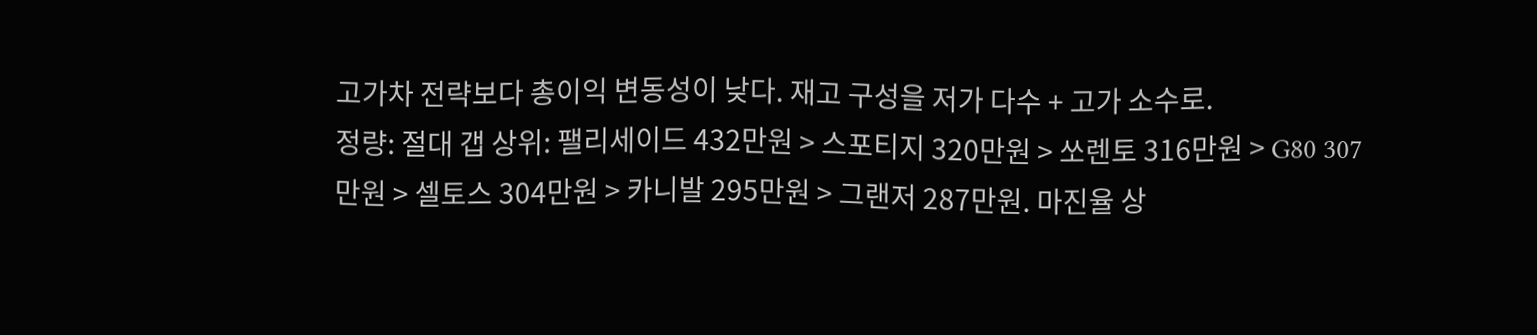고가차 전략보다 총이익 변동성이 낮다. 재고 구성을 저가 다수 + 고가 소수로.
정량: 절대 갭 상위: 팰리세이드 432만원 > 스포티지 320만원 > 쏘렌토 316만원 > G80 307만원 > 셀토스 304만원 > 카니발 295만원 > 그랜저 287만원. 마진율 상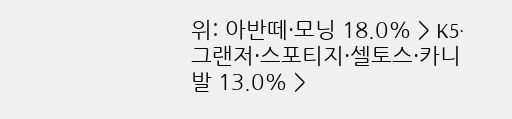위: 아반떼·모닝 18.0% > K5·그랜저·스포티지·셀토스·카니발 13.0% >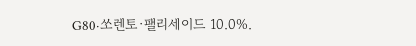G80·쏘렌토·팰리세이드 10.0%.